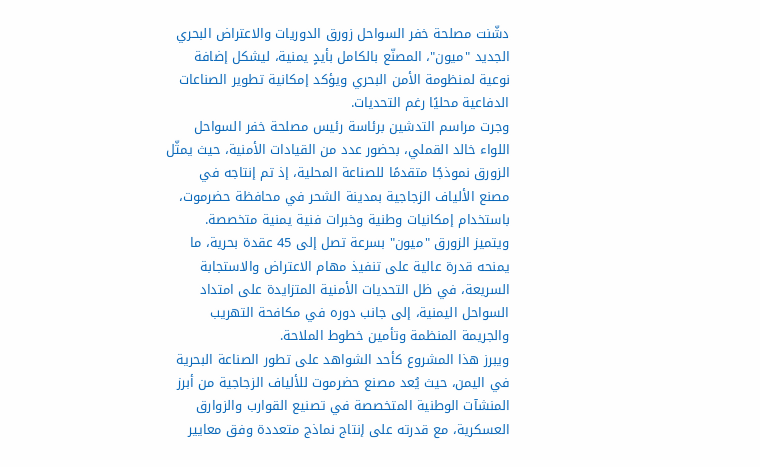دشّنت مصلحة خفر السواحل زورق الدوريات والاعتراض البحري الجديد "ميون"، المصنّع بالكامل بأيدٍ يمنية، ليشكل إضافة نوعية لمنظومة الأمن البحري ويؤكد إمكانية تطوير الصناعات الدفاعية محليًا رغم التحديات.
وجرت مراسم التدشين برئاسة رئيس مصلحة خفر السواحل اللواء خالد القملي، بحضور عدد من القيادات الأمنية، حيث يمثّل الزورق نموذجًا متقدمًا للصناعة المحلية، إذ تم إنتاجه في مصنع الألياف الزجاجية بمدينة الشحر في محافظة حضرموت، باستخدام إمكانيات وطنية وخبرات فنية يمنية متخصصة.
ويتميز الزورق "ميون" بسرعة تصل إلى 45 عقدة بحرية، ما يمنحه قدرة عالية على تنفيذ مهام الاعتراض والاستجابة السريعة، في ظل التحديات الأمنية المتزايدة على امتداد السواحل اليمنية، إلى جانب دوره في مكافحة التهريب والجريمة المنظمة وتأمين خطوط الملاحة.
ويبرز هذا المشروع كأحد الشواهد على تطور الصناعة البحرية في اليمن، حيث يُعد مصنع حضرموت للألياف الزجاجية من أبرز المنشآت الوطنية المتخصصة في تصنيع القوارب والزوارق العسكرية، مع قدرته على إنتاج نماذج متعددة وفق معايير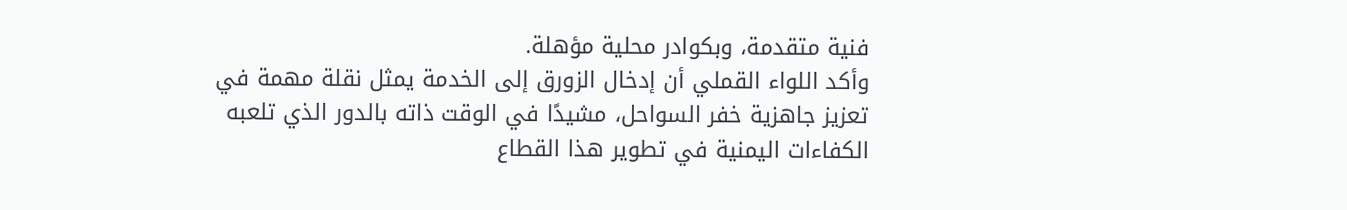فنية متقدمة، وبكوادر محلية مؤهلة.
وأكد اللواء القملي أن إدخال الزورق إلى الخدمة يمثل نقلة مهمة في تعزيز جاهزية خفر السواحل، مشيدًا في الوقت ذاته بالدور الذي تلعبه الكفاءات اليمنية في تطوير هذا القطاع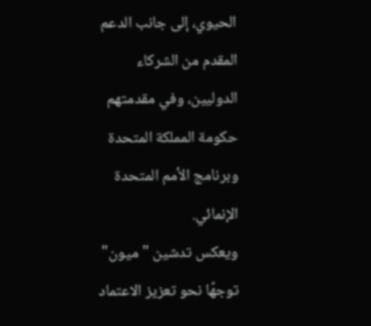الحيوي، إلى جانب الدعم المقدم من الشركاء الدوليين، وفي مقدمتهم حكومة المملكة المتحدة وبرنامج الأمم المتحدة الإنمائي.
ويعكس تدشين "ميون" توجهًا نحو تعزيز الاعتماد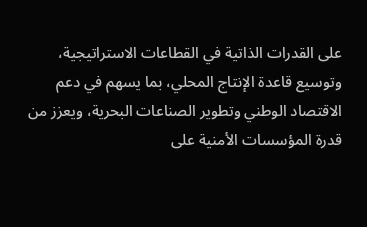على القدرات الذاتية في القطاعات الاستراتيجية، وتوسيع قاعدة الإنتاج المحلي، بما يسهم في دعم الاقتصاد الوطني وتطوير الصناعات البحرية، ويعزز من قدرة المؤسسات الأمنية على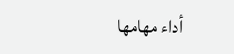أداء مهامها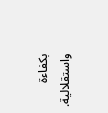بكفاءة واستقلالية.